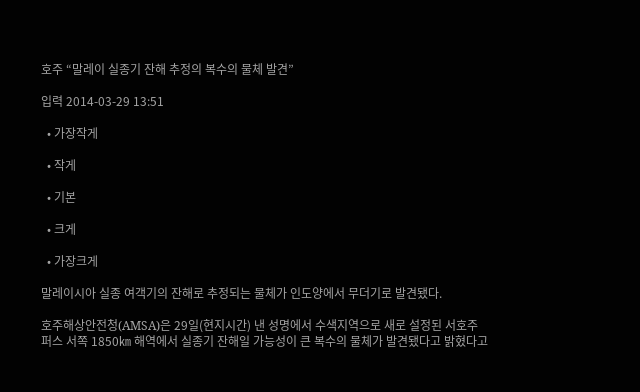호주 “말레이 실종기 잔해 추정의 복수의 물체 발견”

입력 2014-03-29 13:51

  • 가장작게

  • 작게

  • 기본

  • 크게

  • 가장크게

말레이시아 실종 여객기의 잔해로 추정되는 물체가 인도양에서 무더기로 발견됐다.

호주해상안전청(AMSA)은 29일(현지시간) 낸 성명에서 수색지역으로 새로 설정된 서호주 퍼스 서쪽 1850㎞ 해역에서 실종기 잔해일 가능성이 큰 복수의 물체가 발견됐다고 밝혔다고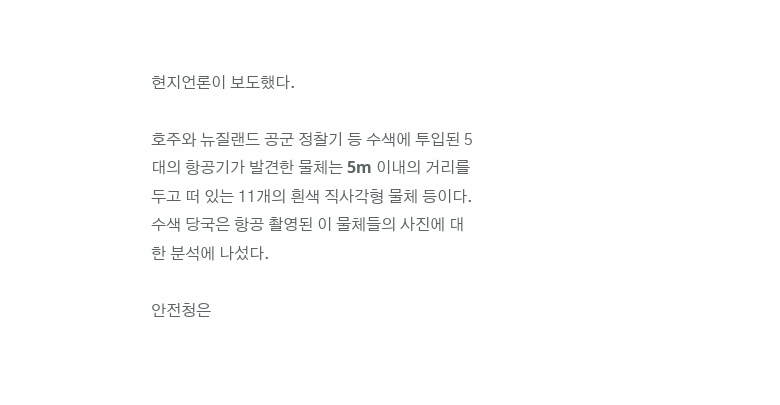현지언론이 보도했다.

호주와 뉴질랜드 공군 정찰기 등 수색에 투입된 5대의 항공기가 발견한 물체는 5m 이내의 거리를 두고 떠 있는 11개의 흰색 직사각형 물체 등이다. 수색 당국은 항공 촬영된 이 물체들의 사진에 대한 분석에 나섰다.

안전청은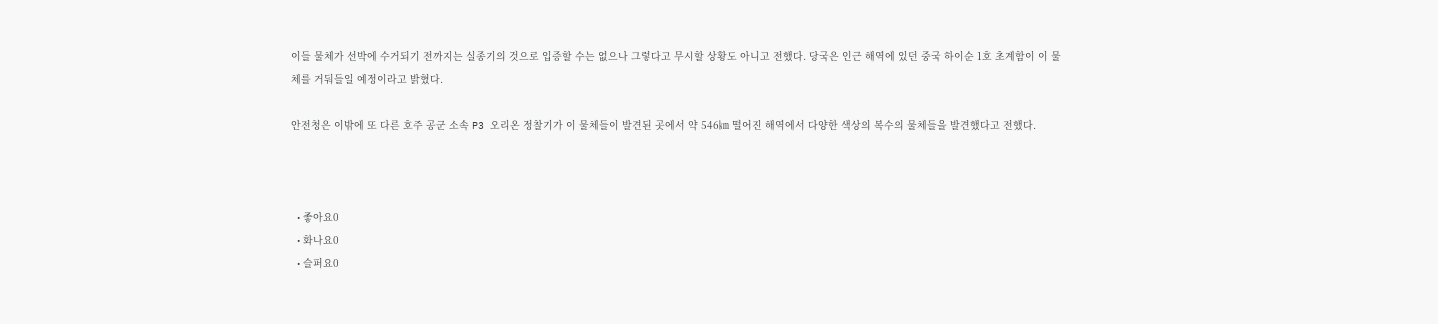이들 물체가 선박에 수거되기 전까지는 실종기의 것으로 입증할 수는 없으나 그렇다고 무시할 상황도 아니고 전했다. 당국은 인근 해역에 있던 중국 하이순 1호 초계함이 이 물체를 거둬들일 예정이라고 밝혔다.

안전청은 이밖에 또 다른 호주 공군 소속 P3 오리온 정찰기가 이 물체들이 발견된 곳에서 약 546㎞ 떨어진 해역에서 다양한 색상의 복수의 물체들을 발견했다고 전했다.



  • 좋아요0
  • 화나요0
  • 슬퍼요0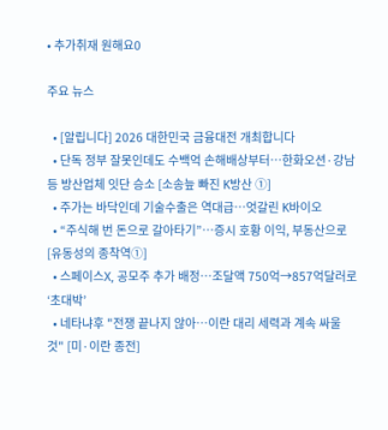• 추가취재 원해요0

주요 뉴스

  • [알립니다] 2026 대한민국 금융대전 개최합니다
  • 단독 정부 잘못인데도 수백억 손해배상부터…한화오션·강남 등 방산업체 잇단 승소 [소송늪 빠진 K방산 ①]
  • 주가는 바닥인데 기술수출은 역대급…엇갈린 K바이오
  • “주식해 번 돈으로 갈아타기”…증시 호황 이익, 부동산으로[유동성의 종착역①]
  • 스페이스X, 공모주 추가 배정…조달액 750억→857억달러로 ‘초대박’
  • 네타냐후 "전쟁 끝나지 않아⋯이란 대리 세력과 계속 싸울 것" [미·이란 종전]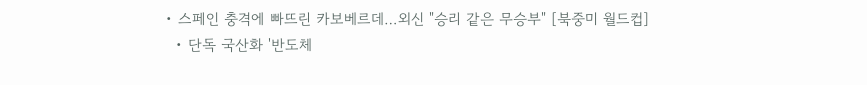• 스페인 충격에 빠뜨린 카보베르데…외신 "승리 같은 무승부" [북중미 월드컵]
  • 단독 국산화 '반도체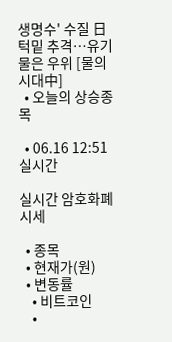생명수' 수질 日 턱밑 추격…유기물은 우위 [물의시대中]
  • 오늘의 상승종목

  • 06.16 12:51 실시간

실시간 암호화폐 시세

  • 종목
  • 현재가(원)
  • 변동률
    • 비트코인
    •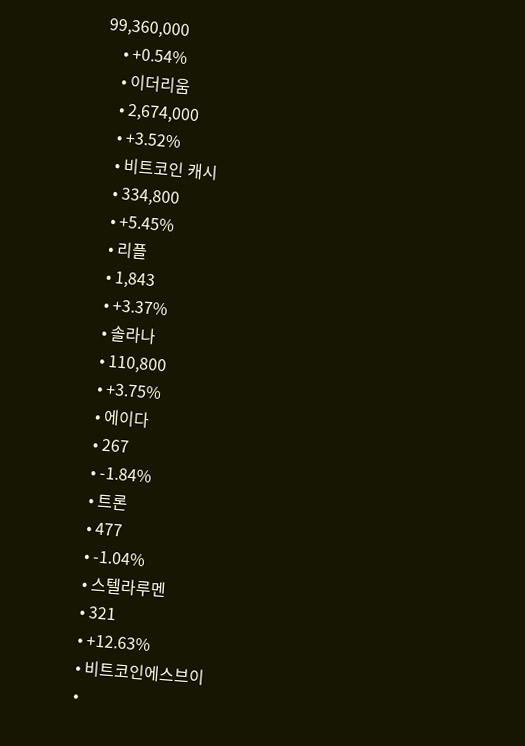99,360,000
    • +0.54%
    • 이더리움
    • 2,674,000
    • +3.52%
    • 비트코인 캐시
    • 334,800
    • +5.45%
    • 리플
    • 1,843
    • +3.37%
    • 솔라나
    • 110,800
    • +3.75%
    • 에이다
    • 267
    • -1.84%
    • 트론
    • 477
    • -1.04%
    • 스텔라루멘
    • 321
    • +12.63%
    • 비트코인에스브이
    •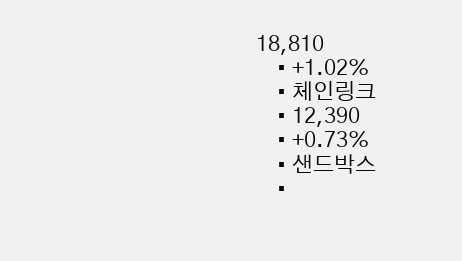18,810
    • +1.02%
    • 체인링크
    • 12,390
    • +0.73%
    • 샌드박스
    •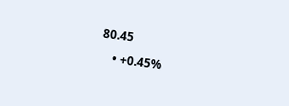80.45
    • +0.45%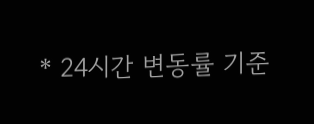* 24시간 변동률 기준